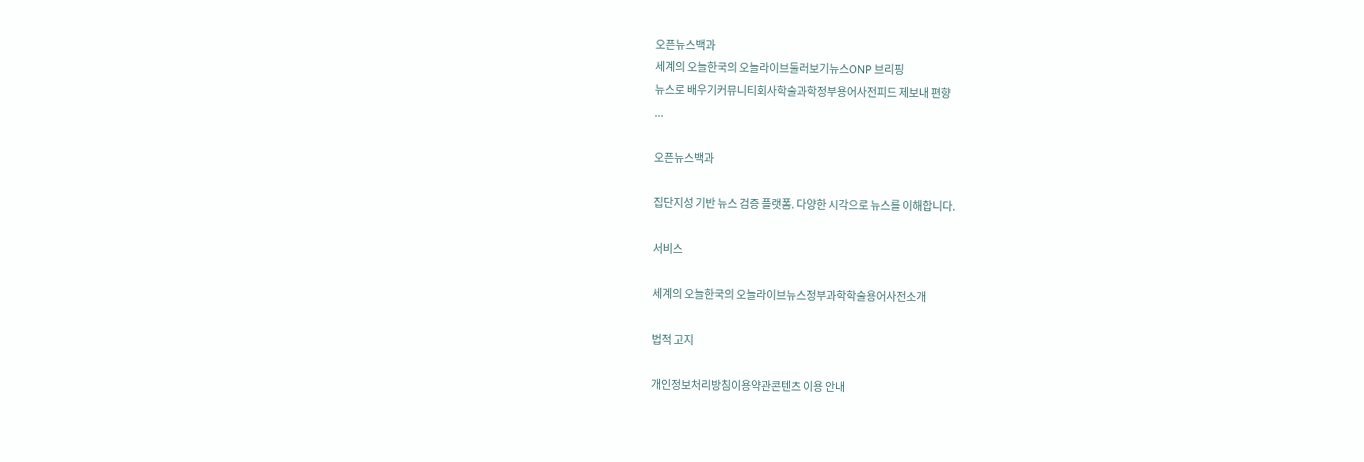오픈뉴스백과
세계의 오늘한국의 오늘라이브둘러보기뉴스ONP 브리핑
뉴스로 배우기커뮤니티회사학술과학정부용어사전피드 제보내 편향
...

오픈뉴스백과

집단지성 기반 뉴스 검증 플랫폼. 다양한 시각으로 뉴스를 이해합니다.

서비스

세계의 오늘한국의 오늘라이브뉴스정부과학학술용어사전소개

법적 고지

개인정보처리방침이용약관콘텐츠 이용 안내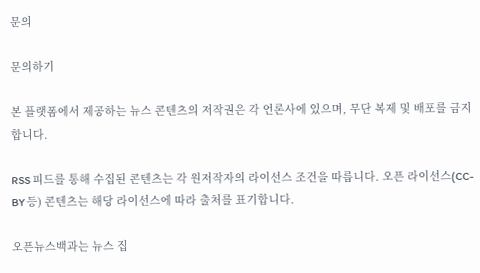문의

문의하기

본 플랫폼에서 제공하는 뉴스 콘텐츠의 저작권은 각 언론사에 있으며, 무단 복제 및 배포를 금지합니다.

RSS 피드를 통해 수집된 콘텐츠는 각 원저작자의 라이선스 조건을 따릅니다. 오픈 라이선스(CC-BY 등) 콘텐츠는 해당 라이선스에 따라 출처를 표기합니다.

오픈뉴스백과는 뉴스 집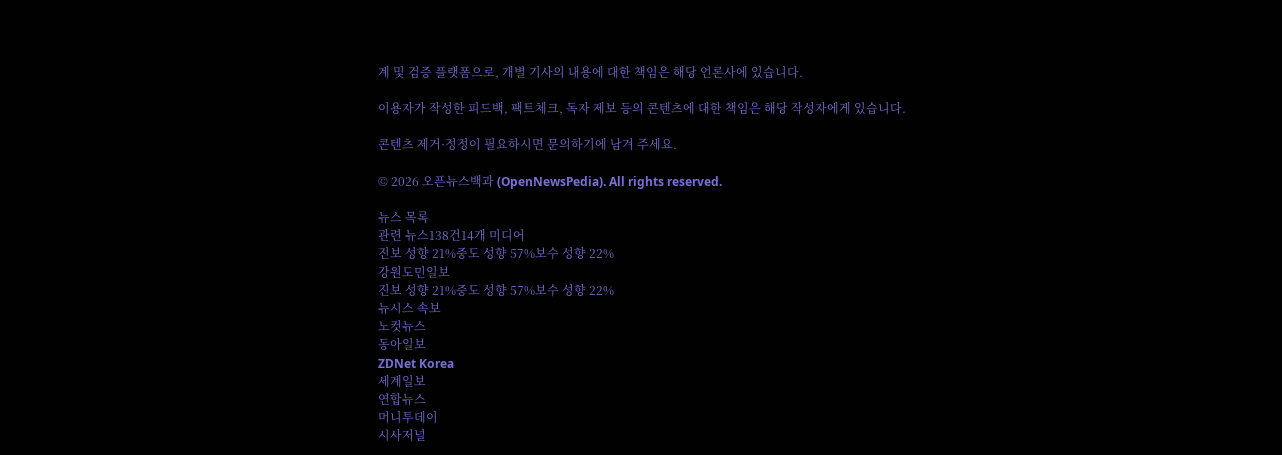계 및 검증 플랫폼으로, 개별 기사의 내용에 대한 책임은 해당 언론사에 있습니다.

이용자가 작성한 피드백, 팩트체크, 독자 제보 등의 콘텐츠에 대한 책임은 해당 작성자에게 있습니다.

콘텐츠 제거·정정이 필요하시면 문의하기에 남겨 주세요.

© 2026 오픈뉴스백과 (OpenNewsPedia). All rights reserved.

뉴스 목록
관련 뉴스138건14개 미디어
진보 성향 21%중도 성향 57%보수 성향 22%
강원도민일보
진보 성향 21%중도 성향 57%보수 성향 22%
뉴시스 속보
노컷뉴스
동아일보
ZDNet Korea
세계일보
연합뉴스
머니투데이
시사저널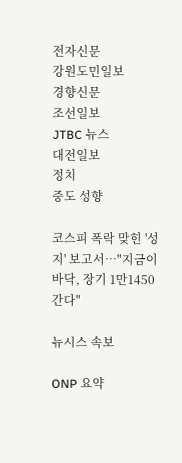전자신문
강원도민일보
경향신문
조선일보
JTBC 뉴스
대전일보
정치
중도 성향

코스피 폭락 맞힌 '성지' 보고서…"지금이 바닥, 장기 1만1450 간다"

뉴시스 속보

ONP 요약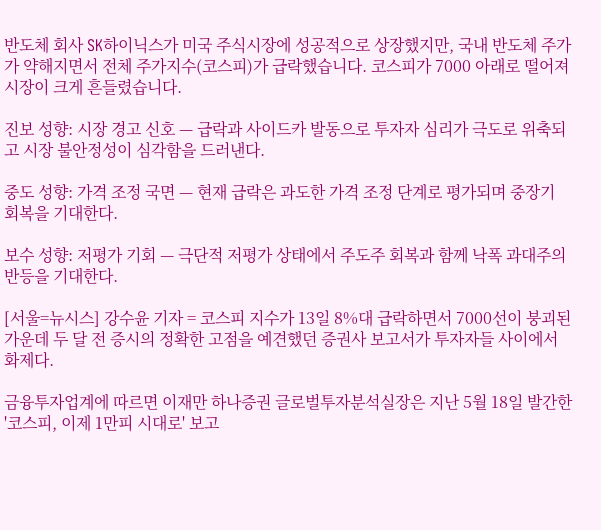반도체 회사 SK하이닉스가 미국 주식시장에 성공적으로 상장했지만, 국내 반도체 주가가 약해지면서 전체 주가지수(코스피)가 급락했습니다. 코스피가 7000 아래로 떨어져 시장이 크게 흔들렸습니다.

진보 성향: 시장 경고 신호 — 급락과 사이드카 발동으로 투자자 심리가 극도로 위축되고 시장 불안정성이 심각함을 드러낸다.

중도 성향: 가격 조정 국면 — 현재 급락은 과도한 가격 조정 단계로 평가되며 중장기 회복을 기대한다.

보수 성향: 저평가 기회 — 극단적 저평가 상태에서 주도주 회복과 함께 낙폭 과대주의 반등을 기대한다.

[서울=뉴시스] 강수윤 기자 = 코스피 지수가 13일 8%대 급락하면서 7000선이 붕괴된 가운데 두 달 전 증시의 정확한 고점을 예견했던 증권사 보고서가 투자자들 사이에서 화제다.

금융투자업계에 따르면 이재만 하나증권 글로벌투자분석실장은 지난 5월 18일 발간한 '코스피, 이제 1만피 시대로' 보고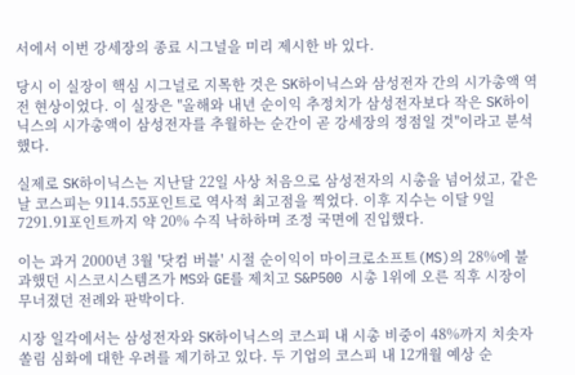서에서 이번 강세장의 종료 시그널을 미리 제시한 바 있다.

당시 이 실장이 핵심 시그널로 지목한 것은 SK하이닉스와 삼성전자 간의 시가총액 역전 현상이었다. 이 실장은 "올해와 내년 순이익 추정치가 삼성전자보다 작은 SK하이닉스의 시가총액이 삼성전자를 추월하는 순간이 곧 강세장의 정점일 것"이라고 분석했다.

실제로 SK하이닉스는 지난달 22일 사상 처음으로 삼성전자의 시총을 넘어섰고, 같은 날 코스피는 9114.55포인트로 역사적 최고점을 찍었다. 이후 지수는 이달 9일 7291.91포인트까지 약 20% 수직 낙하하며 조정 국면에 진입했다.

이는 과거 2000년 3월 '닷컴 버블' 시절 순이익이 마이크로소프트(MS)의 28%에 불과했던 시스코시스템즈가 MS와 GE를 제치고 S&P500 시총 1위에 오른 직후 시장이 무너졌던 전례와 판박이다.

시장 일각에서는 삼성전자와 SK하이닉스의 코스피 내 시총 비중이 48%까지 치솟자 쏠림 심화에 대한 우려를 제기하고 있다. 두 기업의 코스피 내 12개월 예상 순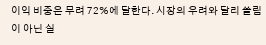이익 비중은 무려 72%에 달한다. 시장의 우려와 달리 쏠림이 아닌 실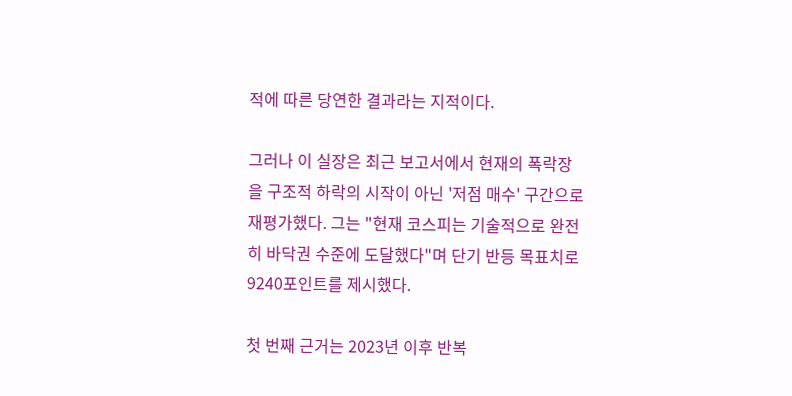적에 따른 당연한 결과라는 지적이다.

그러나 이 실장은 최근 보고서에서 현재의 폭락장을 구조적 하락의 시작이 아닌 '저점 매수' 구간으로 재평가했다. 그는 "현재 코스피는 기술적으로 완전히 바닥권 수준에 도달했다"며 단기 반등 목표치로 9240포인트를 제시했다.

첫 번째 근거는 2023년 이후 반복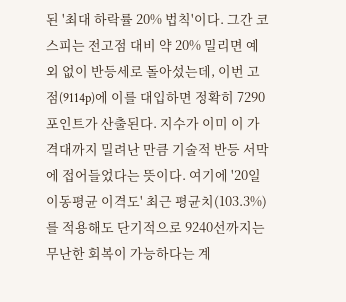된 '최대 하락률 20% 법칙'이다. 그간 코스피는 전고점 대비 약 20% 밀리면 예외 없이 반등세로 돌아섰는데, 이번 고점(9114p)에 이를 대입하면 정확히 7290포인트가 산출된다. 지수가 이미 이 가격대까지 밀려난 만큼 기술적 반등 서막에 접어들었다는 뜻이다. 여기에 '20일 이동평균 이격도' 최근 평균치(103.3%)를 적용해도 단기적으로 9240선까지는 무난한 회복이 가능하다는 계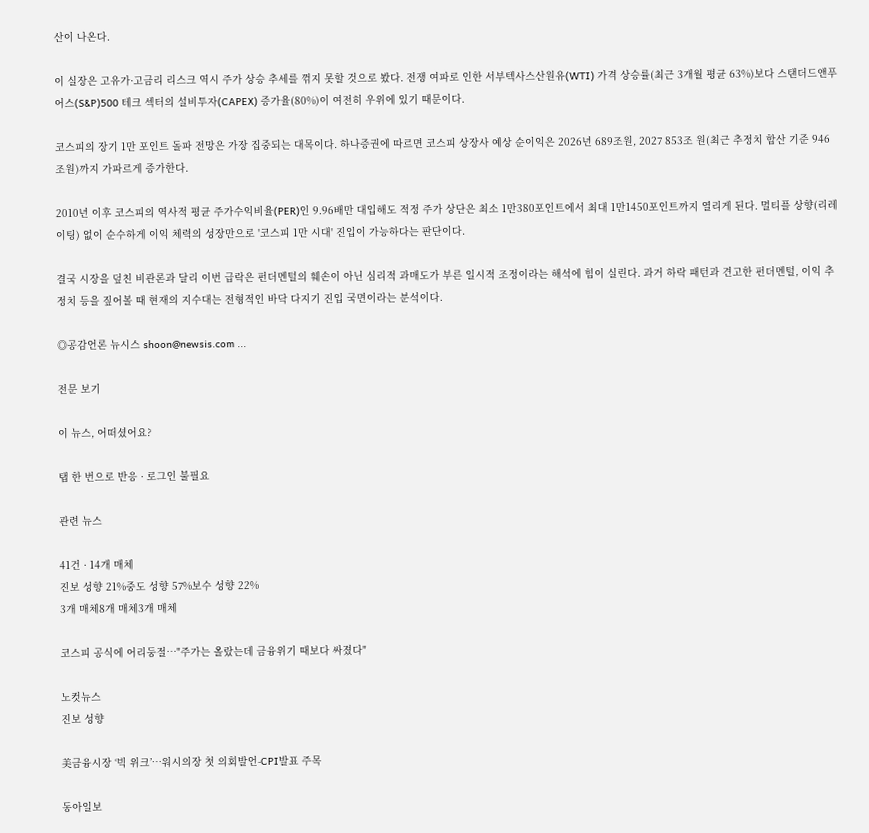산이 나온다.

이 실장은 고유가·고금리 리스크 역시 주가 상승 추세를 꺾지 못할 것으로 봤다. 전쟁 여파로 인한 서부텍사스산원유(WTI) 가격 상승률(최근 3개월 평균 63%)보다 스탠더드앤푸어스(S&P)500 테크 섹터의 설비투자(CAPEX) 증가율(80%)이 여전히 우위에 있기 때문이다.

코스피의 장기 1만 포인트 돌파 전망은 가장 집중되는 대목이다. 하나증권에 따르면 코스피 상장사 예상 순이익은 2026년 689조원, 2027 853조 원(최근 추정치 합산 기준 946조원)까지 가파르게 증가한다.

2010년 이후 코스피의 역사적 평균 주가수익비율(PER)인 9.96배만 대입해도 적정 주가 상단은 최소 1만380포인트에서 최대 1만1450포인트까지 열리게 된다. 멀티플 상향(리레이팅) 없이 순수하게 이익 체력의 성장만으로 '코스피 1만 시대' 진입이 가능하다는 판단이다.

결국 시장을 덮친 비관론과 달리 이번 급락은 펀더멘털의 훼손이 아닌 심리적 과매도가 부른 일시적 조정이라는 해석에 힘이 실린다. 과거 하락 패턴과 견고한 펀더멘털, 이익 추정치 등을 짚어볼 때 현재의 지수대는 전형적인 바닥 다지기 진입 국면이라는 분석이다.

◎공감언론 뉴시스 shoon@newsis.com ...

전문 보기

이 뉴스, 어떠셨어요?

탭 한 번으로 반응 · 로그인 불필요

관련 뉴스

41건 · 14개 매체
진보 성향 21%중도 성향 57%보수 성향 22%
3개 매체8개 매체3개 매체

코스피 공식에 어리둥절…"주가는 올랐는데 금융위기 때보다 싸졌다"

노컷뉴스
진보 성향

美금융시장 ‘빅 위크’…워시의장 첫 의회발언-CPI발표 주목

동아일보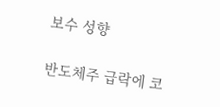보수 성향

반도체주 급락에 코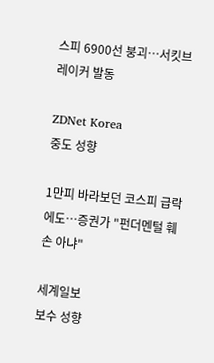스피 6900선 붕괴…서킷브레이커 발동

ZDNet Korea
중도 성향

1만피 바라보던 코스피 급락에도…증권가 "펀더멘털 훼손 아냐"

세계일보
보수 성향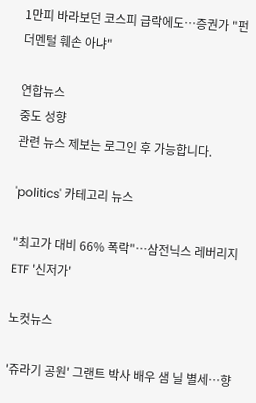1만피 바라보던 코스피 급락에도…증권가 "펀더멘털 훼손 아냐"

연합뉴스
중도 성향
관련 뉴스 제보는 로그인 후 가능합니다.

'politics' 카테고리 뉴스

"최고가 대비 66% 폭락"…삼전닉스 레버리지ETF '신저가'

노컷뉴스

'쥬라기 공원' 그랜트 박사 배우 샘 닐 별세…향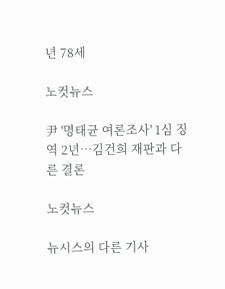년 78세

노컷뉴스

尹 '명태균 여론조사' 1심 징역 2년…김건희 재판과 다른 결론

노컷뉴스

뉴시스의 다른 기사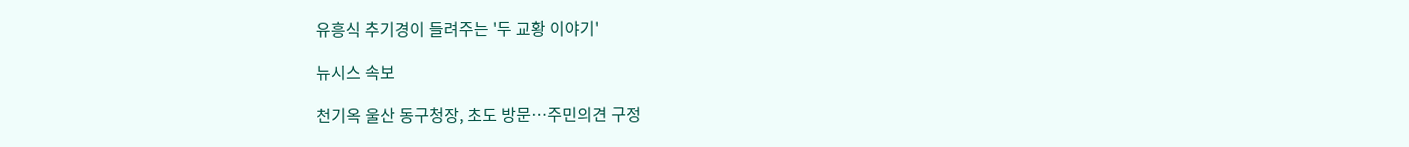유흥식 추기경이 들려주는 '두 교황 이야기'

뉴시스 속보

천기옥 울산 동구청장, 초도 방문…주민의견 구정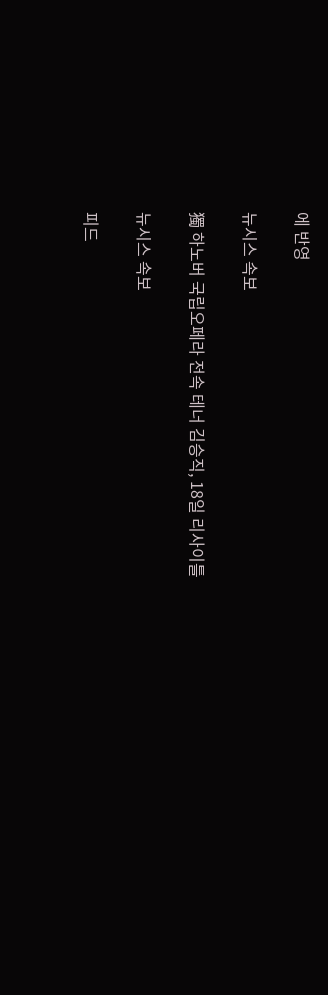에 반영

뉴시스 속보

獨 하노버 국립오페라 전속 테너 김승직, 18일 리사이틀

뉴시스 속보

피드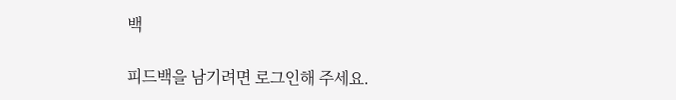백

피드백을 남기려면 로그인해 주세요.